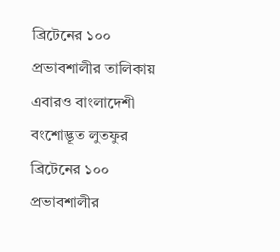ব্রিটেনের ১০০ প্রভাবশালীর তালিকায় এবারও বাংলাদেশী বংশোদ্ভূত লুতফুর
ব্রিটেনের ১০০ প্রভাবশালীর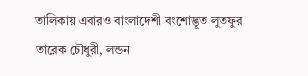তালিকায় এবারও বাংলাদেশী বংশোদ্ভূত লুতফুর
তারেক চৌধুরী, লন্ডন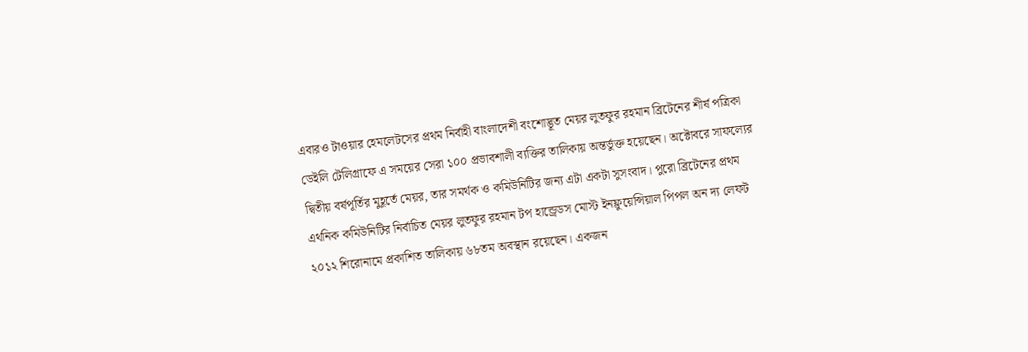এবারও টাওয়ার হেমলেটসের প্রথম নির্বাহী বাংলাদেশী বংশোদ্ভূত মেয়র লুতফুর রহমান ব্রিটেনের শীর্ষ পত্রিকা ডেইলি টেলিগ্রাফে এ সময়ের সেরা ১০০ প্রভাবশালী ব্যক্তির তালিকায় অন্তর্ভুক্ত হয়েছেন। অক্টোবরে সাফল্যের দ্বিতীয় বর্ষপূর্তির মুহূর্তে মেয়র, তার সমর্থক ও কমিউনিটির জন্য এটা একটা সুসংবাদ। পুরো ব্রিটেনের প্রথম এথনিক কমিউনিটির নির্বাচিত মেয়র লুতফুর রহমান টপ হান্ড্রেডস মোস্ট ইনফ্লুয়েন্সিয়াল পিপল অন দ্য লেফট ২০১২ শিরোনামে প্রকাশিত তালিকায় ৬৮তম অবস্থান রয়েছেন। একজন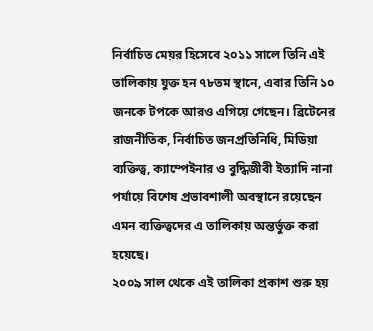নির্বাচিত মেয়র হিসেবে ২০১১ সালে তিনি এই তালিকায় যুক্ত হন ৭৮তম স্থানে, এবার তিনি ১০ জনকে টপকে আরও এগিয়ে গেছেন। ব্রিটেনের রাজনীতিক, নির্বাচিত জনপ্রতিনিধি, মিডিয়া ব্যক্তিত্ব, ক্যাম্পেইনার ও বুদ্ধিজীবী ইত্যাদি নানা পর্যায়ে বিশেষ প্রভাবশালী অবস্থানে রয়েছেন এমন ব্যক্তিত্বদের এ তালিকায় অন্তর্ভুক্ত করা হয়েছে।
২০০৯ সাল থেকে এই তালিকা প্রকাশ শুরু হয়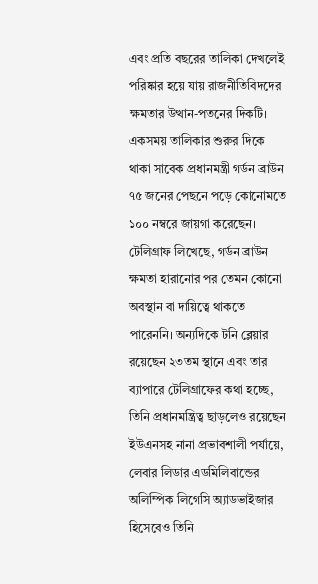এবং প্রতি বছরের তালিকা দেখলেই পরিষ্কার হয়ে যায় রাজনীতিবিদদের ক্ষমতার উত্থান-পতনের দিকটি। একসময় তালিকার শুরুর দিকে থাকা সাবেক প্রধানমন্ত্রী গর্ডন ব্রাউন ৭৫ জনের পেছনে পড়ে কোনোমতে ১০০ নম্বরে জায়গা করেছেন। টেলিগ্রাফ লিখেছে, গর্ডন ব্রাউন ক্ষমতা হারানোর পর তেমন কোনো অবস্থান বা দায়িত্বে থাকতে পারেননি। অন্যদিকে টনি ব্লেয়ার রয়েছেন ২৩তম স্থানে এবং তার ব্যাপারে টেলিগ্রাফের কথা হচ্ছে, তিনি প্রধানমন্ত্রিত্ব ছাড়লেও রয়েছেন ইউএনসহ নানা প্রভাবশালী পর্যায়ে, লেবার লিডার এডমিলিবান্ডের অলিম্পিক লিগেসি অ্যাডভাইজার হিসেবেও তিনি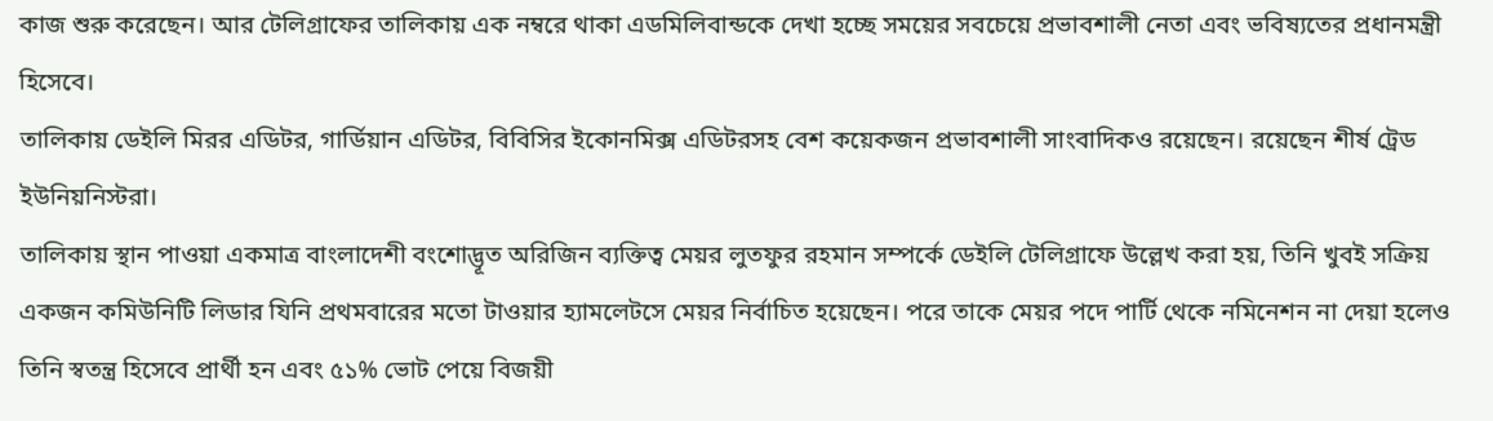কাজ শুরু করেছেন। আর টেলিগ্রাফের তালিকায় এক নম্বরে থাকা এডমিলিবান্ডকে দেখা হচ্ছে সময়ের সবচেয়ে প্রভাবশালী নেতা এবং ভবিষ্যতের প্রধানমন্ত্রী হিসেবে।
তালিকায় ডেইলি মিরর এডিটর, গার্ডিয়ান এডিটর, বিবিসির ইকোনমিক্স এডিটরসহ বেশ কয়েকজন প্রভাবশালী সাংবাদিকও রয়েছেন। রয়েছেন শীর্ষ ট্রেড ইউনিয়নিস্টরা।
তালিকায় স্থান পাওয়া একমাত্র বাংলাদেশী বংশোদ্ভূত অরিজিন ব্যক্তিত্ব মেয়র লুতফুর রহমান সম্পর্কে ডেইলি টেলিগ্রাফে উল্লেখ করা হয়, তিনি খুবই সক্রিয় একজন কমিউনিটি লিডার যিনি প্রথমবারের মতো টাওয়ার হ্যামলেটসে মেয়র নির্বাচিত হয়েছেন। পরে তাকে মেয়র পদে পার্টি থেকে নমিনেশন না দেয়া হলেও তিনি স্বতন্ত্র হিসেবে প্রার্থী হন এবং ৫১% ভোট পেয়ে বিজয়ী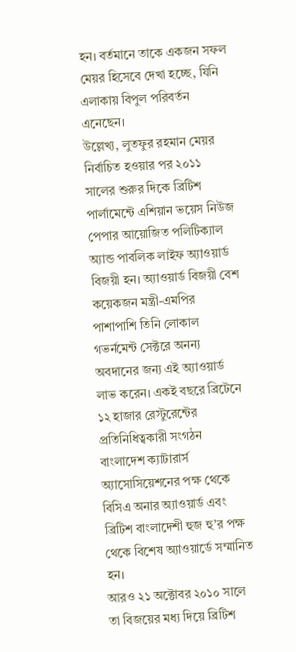হন। বর্তমানে তাকে একজন সফল মেয়র হিসেবে দেখা হচ্ছে, যিনি এলাকায় বিপুল পরিবর্তন এনেছেন।
উল্লেখ্য, লুতফুর রহমান মেয়র নির্বাচিত হওয়ার পর ২০১১ সালের শুরুর দিকে ব্রিটিশ পার্লামেন্টে এশিয়ান ভয়েস নিউজ পেপার আয়োজিত পলিটিক্যাল অ্যান্ড পাবলিক লাইফ অ্যাওয়ার্ড বিজয়ী হন। অ্যাওয়ার্ড বিজয়ী বেশ কয়েকজন মন্ত্রী-এমপির পাশাপাশি তিনি লোকাল গভর্নমেন্ট সেক্টরে অনন্য অবদানের জন্য এই অ্যাওয়ার্ড লাভ করেন। একই বছরে ব্রিটেনে ১২ হাজার রেস্টুরেন্টের প্রতিনিধিত্বকারী সংগঠন বাংলাদেশ ক্যাটারার্স অ্যাসোসিয়েশনের পক্ষ থেকে বিসিএ অনার অ্যাওয়ার্ড এবং ব্রিটিশ বাংলাদেশী হুজ হু’র পক্ষ থেকে বিশেষ অ্যাওয়ার্ডে সম্মানিত হন।
আরও ২১ অক্টোবর ২০১০ সালে তা বিজয়ের মধ্য দিয়ে ব্রিটিশ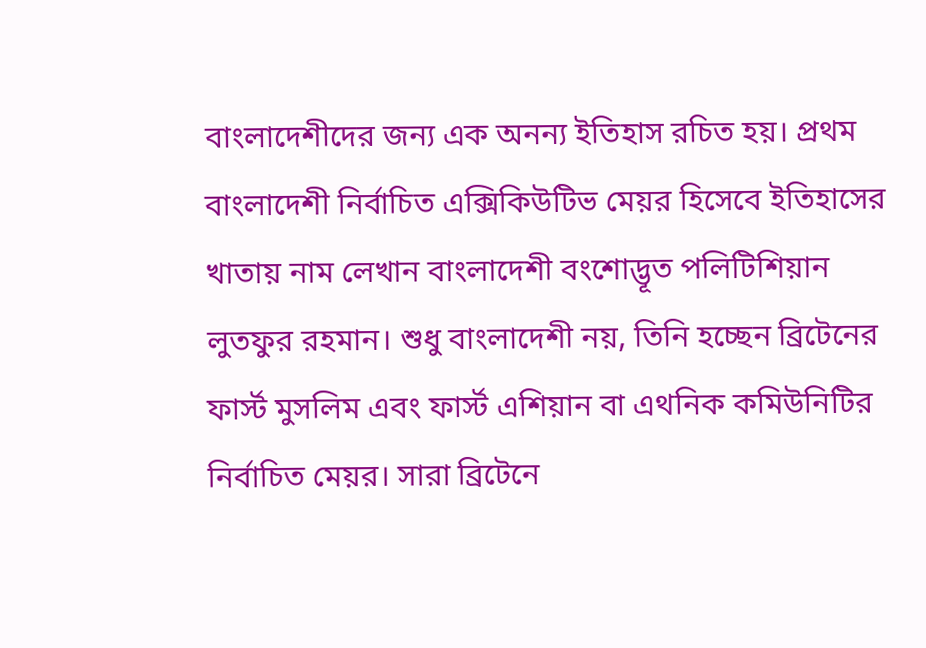বাংলাদেশীদের জন্য এক অনন্য ইতিহাস রচিত হয়। প্রথম বাংলাদেশী নির্বাচিত এক্সিকিউটিভ মেয়র হিসেবে ইতিহাসের খাতায় নাম লেখান বাংলাদেশী বংশোদ্ভূত পলিটিশিয়ান লুতফুর রহমান। শুধু বাংলাদেশী নয়, তিনি হচ্ছেন ব্রিটেনের ফার্স্ট মুসলিম এবং ফার্স্ট এশিয়ান বা এথনিক কমিউনিটির নির্বাচিত মেয়র। সারা ব্রিটেনে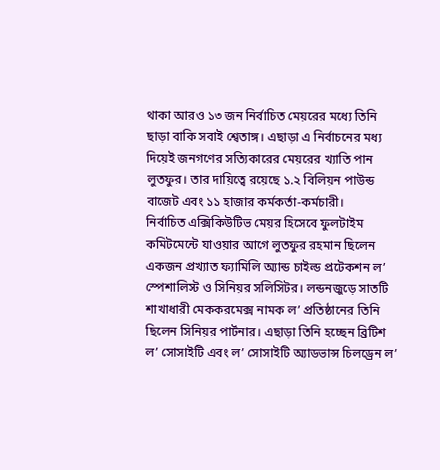থাকা আরও ১৩ জন নির্বাচিত মেয়রের মধ্যে তিনি ছাড়া বাকি সবাই শ্বেতাঙ্গ। এছাড়া এ নির্বাচনের মধ্য দিয়েই জনগণের সত্যিকারের মেয়রের খ্যাতি পান লুতফুর। তার দায়িত্বে রয়েছে ১.২ বিলিয়ন পাউন্ড বাজেট এবং ১১ হাজার কর্মকর্তা-কর্মচারী।
নির্বাচিত এক্সিকিউটিভ মেয়র হিসেবে ফুলটাইম কমিটমেন্টে যাওয়ার আগে লুতফুর রহমান ছিলেন একজন প্রখ্যাত ফ্যামিলি অ্যান্ড চাইল্ড প্রটেকশন ল’ স্পেশালিস্ট ও সিনিয়র সলিসিটর। লন্ডনজুড়ে সাতটি শাখাধারী মেককরমেক্স নামক ল’ প্রতিষ্ঠানের তিনি ছিলেন সিনিয়র পার্টনার। এছাড়া তিনি হচ্ছেন ব্রিটিশ ল’ সোসাইটি এবং ল’ সোসাইটি অ্যাডভান্স চিলড্রেন ল’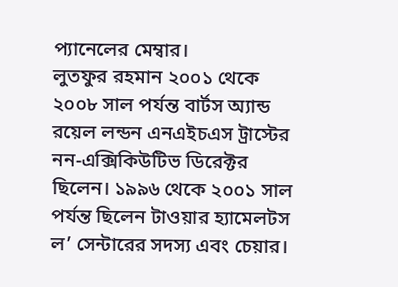প্যানেলের মেম্বার।
লুতফুর রহমান ২০০১ থেকে ২০০৮ সাল পর্যন্ত বার্টস অ্যান্ড রয়েল লন্ডন এনএইচএস ট্রাস্টের নন-এক্সিকিউটিভ ডিরেক্টর ছিলেন। ১৯৯৬ থেকে ২০০১ সাল পর্যন্ত ছিলেন টাওয়ার হ্যামেলটস ল’ সেন্টারের সদস্য এবং চেয়ার।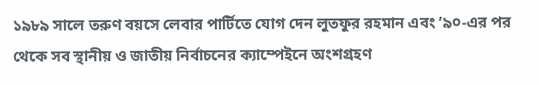১৯৮৯ সালে তরুণ বয়সে লেবার পার্টিতে যোগ দেন লুতফুর রহমান এবং ’৯০-এর পর থেকে সব স্থানীয় ও জাতীয় নির্বাচনের ক্যাম্পেইনে অংশগ্রহণ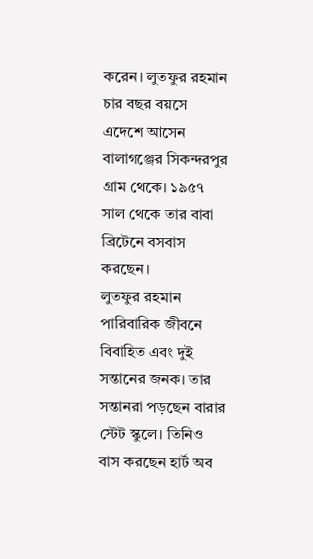করেন। লুতফুর রহমান চার বছর বয়সে এদেশে আসেন বালাগঞ্জের সিকন্দরপুর গ্রাম থেকে। ১৯৫৭ সাল থেকে তার বাবা ব্রিটেনে বসবাস করছেন।
লুতফুর রহমান পারিবারিক জীবনে বিবাহিত এবং দুই সন্তানের জনক। তার সন্তানরা পড়ছেন বারার স্টেট স্কুলে। তিনিও বাস করছেন হার্ট অব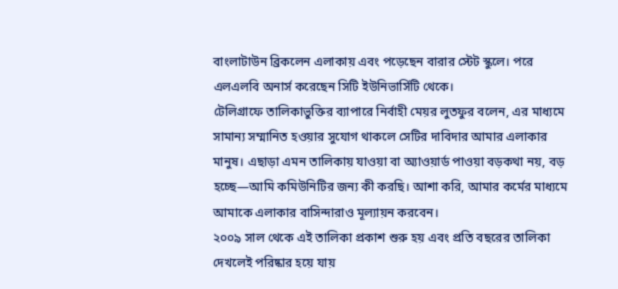বাংলাটাউন ব্রিকলেন এলাকায় এবং পড়েছেন বারার স্টেট স্কুলে। পরে এলএলবি অনার্স করেছেন সিটি ইউনিভার্সিটি থেকে।
টেলিগ্রাফে তালিকাভুক্তির ব্যাপারে নির্বাহী মেয়র লুতফুর বলেন, এর মাধ্যমে সামান্য সম্মানিত হওয়ার সুযোগ থাকলে সেটির দাবিদার আমার এলাকার মানুষ। এছাড়া এমন তালিকায় যাওয়া বা অ্যাওয়ার্ড পাওয়া বড়কথা নয়, বড় হচ্ছে—আমি কমিউনিটির জন্য কী করছি। আশা করি, আমার কর্মের মাধ্যমে আমাকে এলাকার বাসিন্দারাও মূল্যায়ন করবেন।
২০০৯ সাল থেকে এই তালিকা প্রকাশ শুরু হয় এবং প্রতি বছরের তালিকা দেখলেই পরিষ্কার হয়ে যায়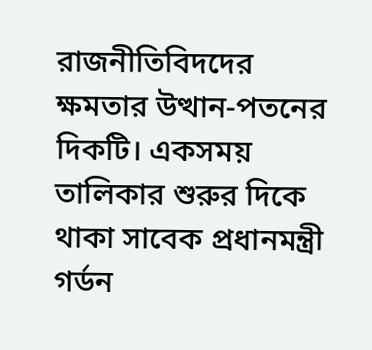রাজনীতিবিদদের ক্ষমতার উত্থান-পতনের দিকটি। একসময় তালিকার শুরুর দিকে থাকা সাবেক প্রধানমন্ত্রী গর্ডন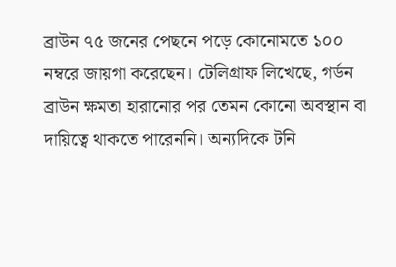ব্রাউন ৭৫ জনের পেছনে পড়ে কোনোমতে ১০০ নম্বরে জায়গা করেছেন। টেলিগ্রাফ লিখেছে, গর্ডন ব্রাউন ক্ষমতা হারানোর পর তেমন কোনো অবস্থান বা দায়িত্বে থাকতে পারেননি। অন্যদিকে টনি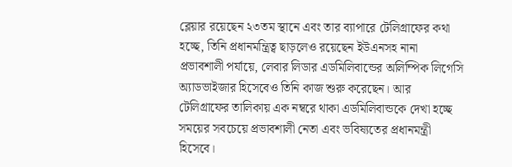ব্লেয়ার রয়েছেন ২৩তম স্থানে এবং তার ব্যাপারে টেলিগ্রাফের কথা হচ্ছে, তিনি প্রধানমন্ত্রিত্ব ছাড়লেও রয়েছেন ইউএনসহ নানা প্রভাবশালী পর্যায়ে, লেবার লিডার এডমিলিবান্ডের অলিম্পিক লিগেসি অ্যাডভাইজার হিসেবেও তিনি কাজ শুরু করেছেন। আর টেলিগ্রাফের তালিকায় এক নম্বরে থাকা এডমিলিবান্ডকে দেখা হচ্ছে সময়ের সবচেয়ে প্রভাবশালী নেতা এবং ভবিষ্যতের প্রধানমন্ত্রী হিসেবে।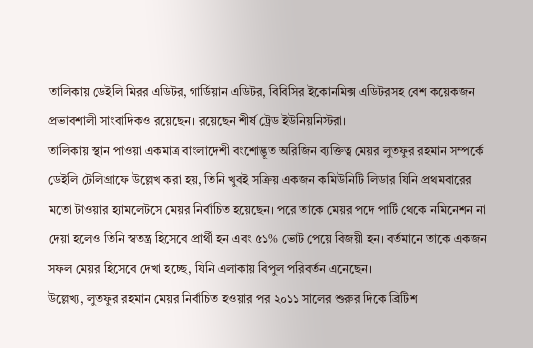তালিকায় ডেইলি মিরর এডিটর, গার্ডিয়ান এডিটর, বিবিসির ইকোনমিক্স এডিটরসহ বেশ কয়েকজন প্রভাবশালী সাংবাদিকও রয়েছেন। রয়েছেন শীর্ষ ট্রেড ইউনিয়নিস্টরা।
তালিকায় স্থান পাওয়া একমাত্র বাংলাদেশী বংশোদ্ভূত অরিজিন ব্যক্তিত্ব মেয়র লুতফুর রহমান সম্পর্কে ডেইলি টেলিগ্রাফে উল্লেখ করা হয়, তিনি খুবই সক্রিয় একজন কমিউনিটি লিডার যিনি প্রথমবারের মতো টাওয়ার হ্যামলেটসে মেয়র নির্বাচিত হয়েছেন। পরে তাকে মেয়র পদে পার্টি থেকে নমিনেশন না দেয়া হলেও তিনি স্বতন্ত্র হিসেবে প্রার্থী হন এবং ৫১% ভোট পেয়ে বিজয়ী হন। বর্তমানে তাকে একজন সফল মেয়র হিসেবে দেখা হচ্ছে, যিনি এলাকায় বিপুল পরিবর্তন এনেছেন।
উল্লেখ্য, লুতফুর রহমান মেয়র নির্বাচিত হওয়ার পর ২০১১ সালের শুরুর দিকে ব্রিটিশ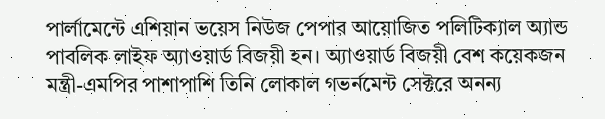পার্লামেন্টে এশিয়ান ভয়েস নিউজ পেপার আয়োজিত পলিটিক্যাল অ্যান্ড পাবলিক লাইফ অ্যাওয়ার্ড বিজয়ী হন। অ্যাওয়ার্ড বিজয়ী বেশ কয়েকজন মন্ত্রী-এমপির পাশাপাশি তিনি লোকাল গভর্নমেন্ট সেক্টরে অনন্য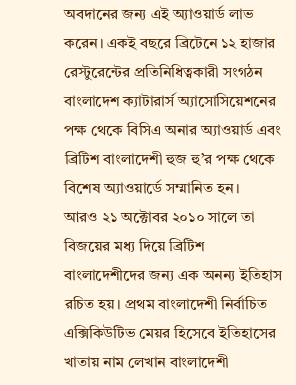অবদানের জন্য এই অ্যাওয়ার্ড লাভ করেন। একই বছরে ব্রিটেনে ১২ হাজার রেস্টুরেন্টের প্রতিনিধিত্বকারী সংগঠন বাংলাদেশ ক্যাটারার্স অ্যাসোসিয়েশনের পক্ষ থেকে বিসিএ অনার অ্যাওয়ার্ড এবং ব্রিটিশ বাংলাদেশী হুজ হু’র পক্ষ থেকে বিশেষ অ্যাওয়ার্ডে সম্মানিত হন।
আরও ২১ অক্টোবর ২০১০ সালে তা বিজয়ের মধ্য দিয়ে ব্রিটিশ বাংলাদেশীদের জন্য এক অনন্য ইতিহাস রচিত হয়। প্রথম বাংলাদেশী নির্বাচিত এক্সিকিউটিভ মেয়র হিসেবে ইতিহাসের খাতায় নাম লেখান বাংলাদেশী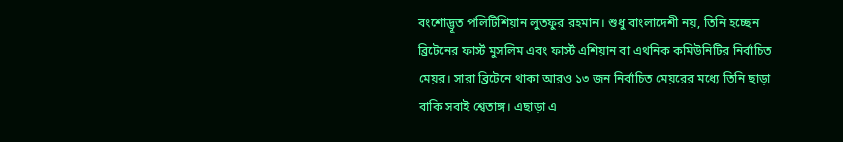বংশোদ্ভূত পলিটিশিয়ান লুতফুর রহমান। শুধু বাংলাদেশী নয়, তিনি হচ্ছেন ব্রিটেনের ফার্স্ট মুসলিম এবং ফার্স্ট এশিয়ান বা এথনিক কমিউনিটির নির্বাচিত মেয়র। সারা ব্রিটেনে থাকা আরও ১৩ জন নির্বাচিত মেয়রের মধ্যে তিনি ছাড়া বাকি সবাই শ্বেতাঙ্গ। এছাড়া এ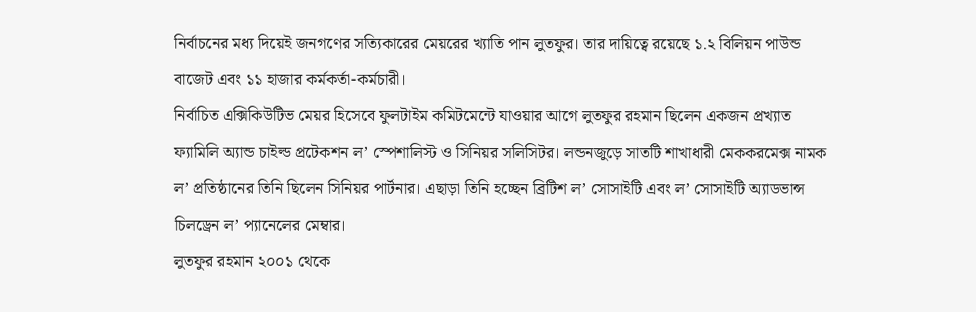নির্বাচনের মধ্য দিয়েই জনগণের সত্যিকারের মেয়রের খ্যাতি পান লুতফুর। তার দায়িত্বে রয়েছে ১.২ বিলিয়ন পাউন্ড বাজেট এবং ১১ হাজার কর্মকর্তা-কর্মচারী।
নির্বাচিত এক্সিকিউটিভ মেয়র হিসেবে ফুলটাইম কমিটমেন্টে যাওয়ার আগে লুতফুর রহমান ছিলেন একজন প্রখ্যাত ফ্যামিলি অ্যান্ড চাইল্ড প্রটেকশন ল’ স্পেশালিস্ট ও সিনিয়র সলিসিটর। লন্ডনজুড়ে সাতটি শাখাধারী মেককরমেক্স নামক ল’ প্রতিষ্ঠানের তিনি ছিলেন সিনিয়র পার্টনার। এছাড়া তিনি হচ্ছেন ব্রিটিশ ল’ সোসাইটি এবং ল’ সোসাইটি অ্যাডভান্স চিলড্রেন ল’ প্যানেলের মেম্বার।
লুতফুর রহমান ২০০১ থেকে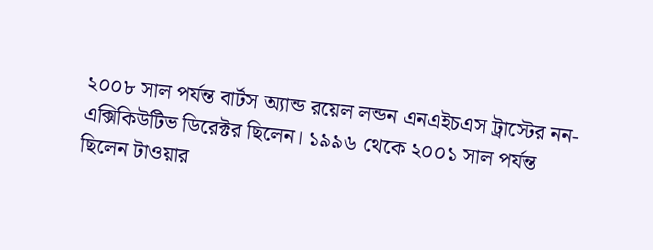২০০৮ সাল পর্যন্ত বার্টস অ্যান্ড রয়েল লন্ডন এনএইচএস ট্রাস্টের নন-এক্সিকিউটিভ ডিরেক্টর ছিলেন। ১৯৯৬ থেকে ২০০১ সাল পর্যন্ত ছিলেন টাওয়ার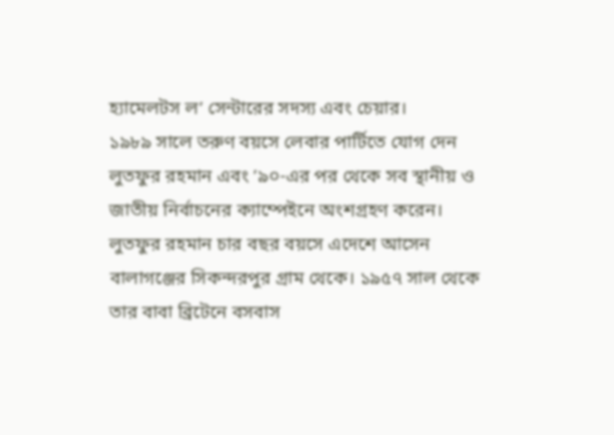হ্যামেলটস ল’ সেন্টারের সদস্য এবং চেয়ার।
১৯৮৯ সালে তরুণ বয়সে লেবার পার্টিতে যোগ দেন লুতফুর রহমান এবং ’৯০-এর পর থেকে সব স্থানীয় ও জাতীয় নির্বাচনের ক্যাম্পেইনে অংশগ্রহণ করেন। লুতফুর রহমান চার বছর বয়সে এদেশে আসেন বালাগঞ্জের সিকন্দরপুর গ্রাম থেকে। ১৯৫৭ সাল থেকে তার বাবা ব্রিটেনে বসবাস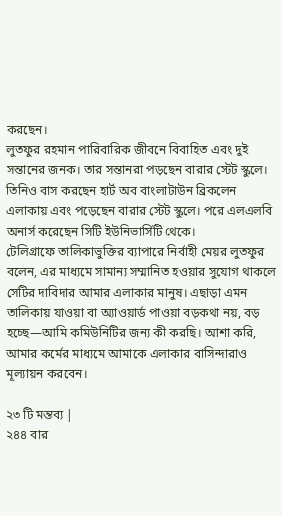করছেন।
লুতফুর রহমান পারিবারিক জীবনে বিবাহিত এবং দুই সন্তানের জনক। তার সন্তানরা পড়ছেন বারার স্টেট স্কুলে। তিনিও বাস করছেন হার্ট অব বাংলাটাউন ব্রিকলেন এলাকায় এবং পড়েছেন বারার স্টেট স্কুলে। পরে এলএলবি অনার্স করেছেন সিটি ইউনিভার্সিটি থেকে।
টেলিগ্রাফে তালিকাভুক্তির ব্যাপারে নির্বাহী মেয়র লুতফুর বলেন, এর মাধ্যমে সামান্য সম্মানিত হওয়ার সুযোগ থাকলে সেটির দাবিদার আমার এলাকার মানুষ। এছাড়া এমন তালিকায় যাওয়া বা অ্যাওয়ার্ড পাওয়া বড়কথা নয়, বড় হচ্ছে—আমি কমিউনিটির জন্য কী করছি। আশা করি, আমার কর্মের মাধ্যমে আমাকে এলাকার বাসিন্দারাও মূল্যায়ন করবেন।

২৩ টি মন্তব্য |
২৪৪ বার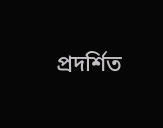প্রদর্শিত